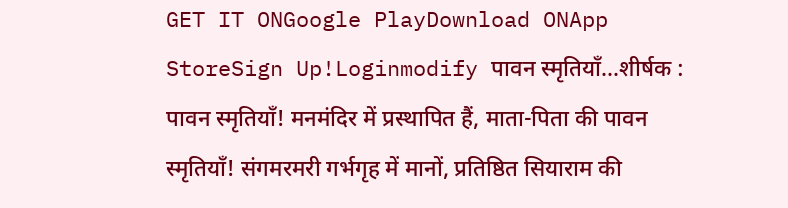GET IT ONGoogle PlayDownload ONApp StoreSign Up!Loginmodify पावन स्मृतियाँ...शीर्षक : पावन स्मृतियाँ! मनमंदिर में प्रस्थापित हैं, माता-पिता की पावन स्मृतियाँ! संगमरमरी गर्भगृह में मानों, प्रतिष्ठित सियाराम की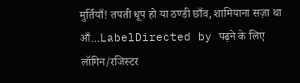मुर्तियाँ! तपती धूप हो या ठण्डी छाँव, शामियाना सज़ा था आँ...LabelDirected by पढ़ने के लिए लॉगिन/रजिस्टर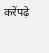करेंपढ़े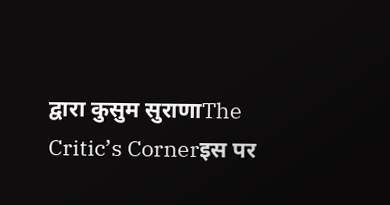द्वारा कुसुम सुराणाThe Critic’s Cornerइस पर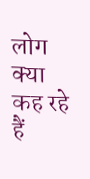लोग क्या कह रहे हैं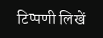टिप्पणी लिखें